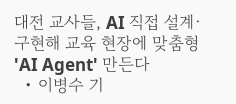대전 교사들, AI 직접 설계·구현해 교육 현장에 맞춤형 'AI Agent' 만든다
  • 이병수 기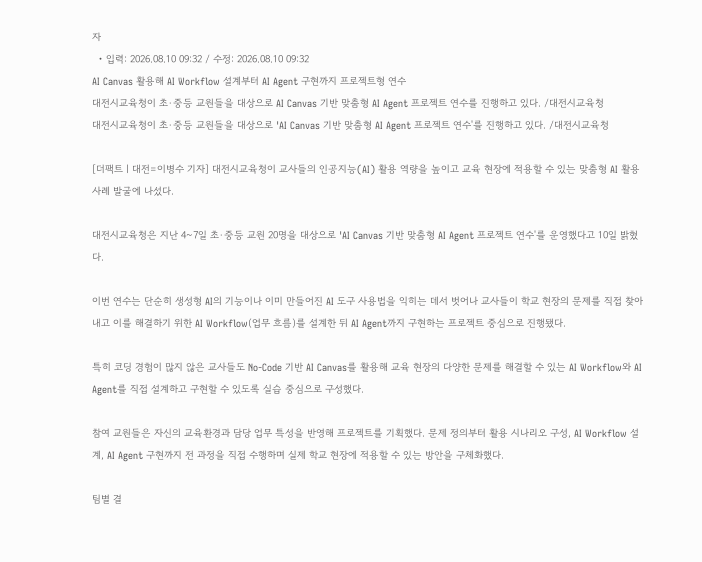자
  • 입력: 2026.08.10 09:32 / 수정: 2026.08.10 09:32
AI Canvas 활용해 AI Workflow 설계부터 AI Agent 구현까지 프로젝트형 연수
대전시교육청이 초·중등 교원들을 대상으로 AI Canvas 기반 맞춤형 AI Agent 프로젝트 연수를 진행하고 있다. /대전시교육청
대전시교육청이 초·중등 교원들을 대상으로 'AI Canvas 기반 맞춤형 AI Agent 프로젝트 연수'를 진행하고 있다. /대전시교육청

[더팩트ㅣ대전=이병수 기자] 대전시교육청이 교사들의 인공지능(AI) 활용 역량을 높이고 교육 현장에 적용할 수 있는 맞춤형 AI 활용 사례 발굴에 나섰다.

대전시교육청은 지난 4~7일 초·중등 교원 20명을 대상으로 'AI Canvas 기반 맞춤형 AI Agent 프로젝트 연수'를 운영했다고 10일 밝혔다.

이번 연수는 단순히 생성형 AI의 기능이나 이미 만들어진 AI 도구 사용법을 익히는 데서 벗어나 교사들이 학교 현장의 문제를 직접 찾아내고 이를 해결하기 위한 AI Workflow(업무 흐름)를 설계한 뒤 AI Agent까지 구현하는 프로젝트 중심으로 진행됐다.

특히 코딩 경험이 많지 않은 교사들도 No-Code 기반 AI Canvas를 활용해 교육 현장의 다양한 문제를 해결할 수 있는 AI Workflow와 AI Agent를 직접 설계하고 구현할 수 있도록 실습 중심으로 구성했다.

참여 교원들은 자신의 교육환경과 담당 업무 특성을 반영해 프로젝트를 기획했다. 문제 정의부터 활용 시나리오 구성, AI Workflow 설계, AI Agent 구현까지 전 과정을 직접 수행하며 실제 학교 현장에 적용할 수 있는 방안을 구체화했다.

팀별 결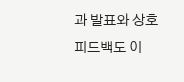과 발표와 상호 피드백도 이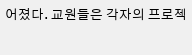어졌다. 교원들은 각자의 프로젝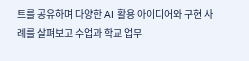트를 공유하며 다양한 AI 활용 아이디어와 구현 사례를 살펴보고 수업과 학교 업무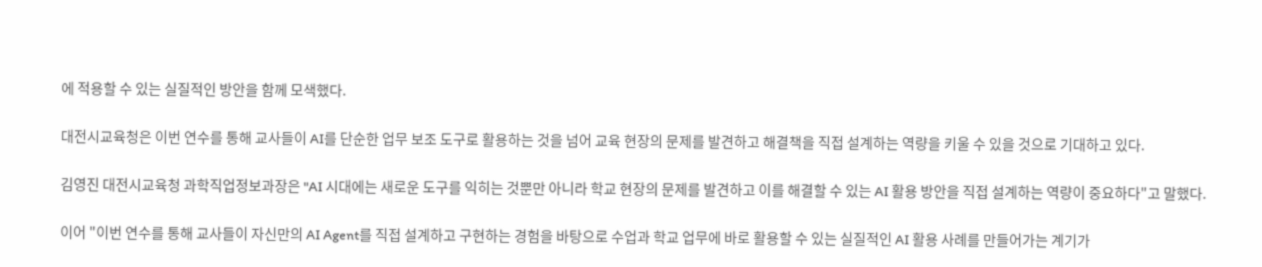에 적용할 수 있는 실질적인 방안을 함께 모색했다.

대전시교육청은 이번 연수를 통해 교사들이 AI를 단순한 업무 보조 도구로 활용하는 것을 넘어 교육 현장의 문제를 발견하고 해결책을 직접 설계하는 역량을 키울 수 있을 것으로 기대하고 있다.

김영진 대전시교육청 과학직업정보과장은 "AI 시대에는 새로운 도구를 익히는 것뿐만 아니라 학교 현장의 문제를 발견하고 이를 해결할 수 있는 AI 활용 방안을 직접 설계하는 역량이 중요하다"고 말했다.

이어 "이번 연수를 통해 교사들이 자신만의 AI Agent를 직접 설계하고 구현하는 경험을 바탕으로 수업과 학교 업무에 바로 활용할 수 있는 실질적인 AI 활용 사례를 만들어가는 계기가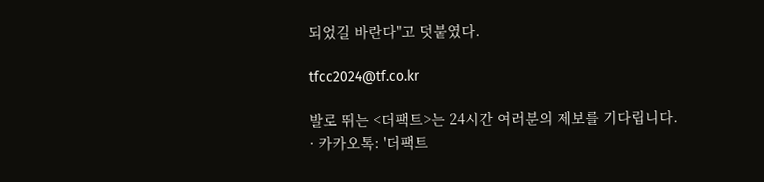되었길 바란다"고 덧붙였다.

tfcc2024@tf.co.kr

발로 뛰는 <더팩트>는 24시간 여러분의 제보를 기다립니다.
· 카카오톡: '더팩트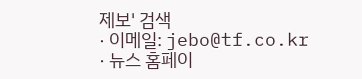제보' 검색
· 이메일: jebo@tf.co.kr
· 뉴스 홈페이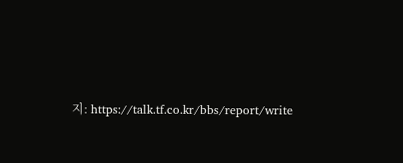지: https://talk.tf.co.kr/bbs/report/write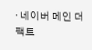· 네이버 메인 더팩트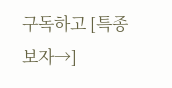구독하고 [특종보자→]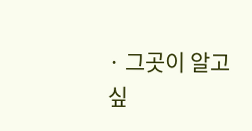· 그곳이 알고싶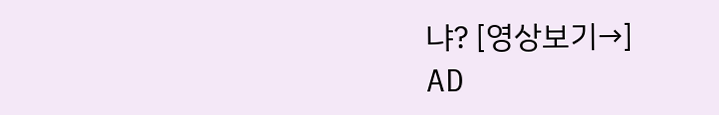냐? [영상보기→]
AD